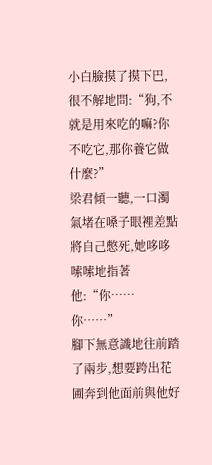小白臉摸了摸下巴,很不解地問:“狗,不就是用來吃的嘛?你不吃它,那你養它做什麼?”
梁君傾一聽,一口濁氣堵在嗓子眼裡差點將自己憋死,她哆哆嗦嗦地指著他:“你……你……”
腳下無意識地往前踏了兩步,想要跨出花圃奔到他面前與他好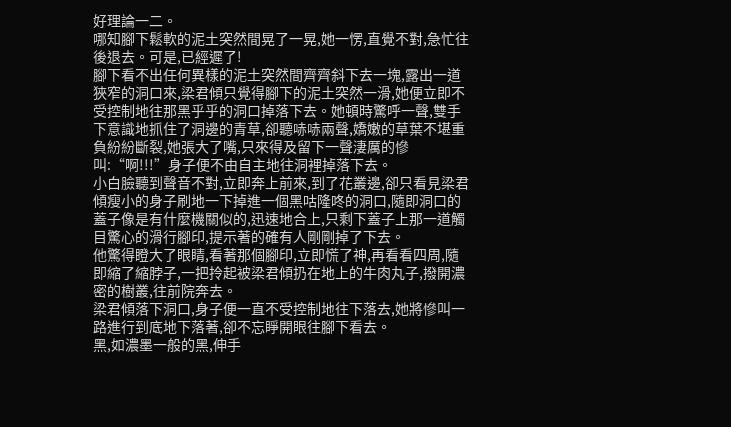好理論一二。
哪知腳下鬆軟的泥土突然間晃了一晃,她一愣,直覺不對,急忙往後退去。可是,已經遲了!
腳下看不出任何異樣的泥土突然間齊齊斜下去一塊,露出一道狹窄的洞口來,梁君傾只覺得腳下的泥土突然一滑,她便立即不受控制地往那黑乎乎的洞口掉落下去。她頓時驚呼一聲,雙手下意識地抓住了洞邊的青草,卻聽哧哧兩聲,嬌嫩的草葉不堪重負紛紛斷裂,她張大了嘴,只來得及留下一聲淒厲的慘叫:“啊!!!”身子便不由自主地往洞裡掉落下去。
小白臉聽到聲音不對,立即奔上前來,到了花叢邊,卻只看見梁君傾瘦小的身子刷地一下掉進一個黑咕隆咚的洞口,隨即洞口的蓋子像是有什麼機關似的,迅速地合上,只剩下蓋子上那一道觸目驚心的滑行腳印,提示著的確有人剛剛掉了下去。
他驚得瞪大了眼睛,看著那個腳印,立即慌了神,再看看四周,隨即縮了縮脖子,一把拎起被梁君傾扔在地上的牛肉丸子,撥開濃密的樹叢,往前院奔去。
梁君傾落下洞口,身子便一直不受控制地往下落去,她將慘叫一路進行到底地下落著,卻不忘睜開眼往腳下看去。
黑,如濃墨一般的黑,伸手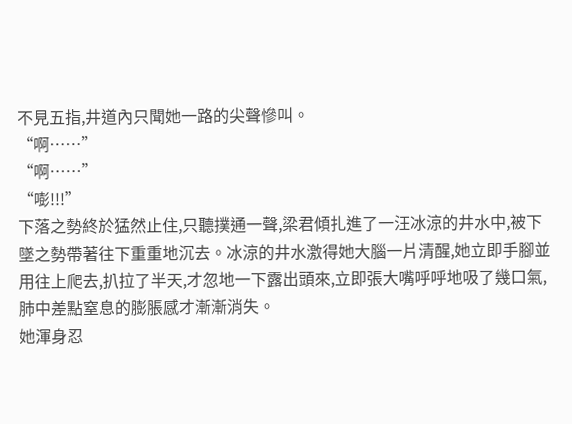不見五指,井道內只聞她一路的尖聲慘叫。
“啊……”
“啊……”
“嘭!!!”
下落之勢終於猛然止住,只聽撲通一聲,梁君傾扎進了一汪冰涼的井水中,被下墜之勢帶著往下重重地沉去。冰涼的井水激得她大腦一片清醒,她立即手腳並用往上爬去,扒拉了半天,才忽地一下露出頭來,立即張大嘴呼呼地吸了幾口氣,肺中差點窒息的膨脹感才漸漸消失。
她渾身忍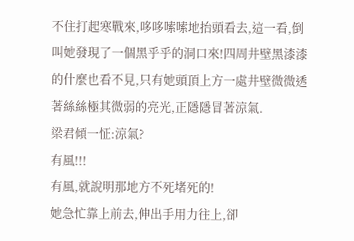不住打起寒戰來,哆哆嗦嗦地抬頭看去,這一看,倒叫她發現了一個黑乎乎的洞口來!四周井壁黑漆漆的什麼也看不見,只有她頭頂上方一處井壁微微透著絲絲極其微弱的亮光,正隱隱冒著涼氣.
梁君傾一怔:涼氣?
有風!!!
有風,就說明那地方不死堵死的!
她急忙靠上前去,伸出手用力往上,卻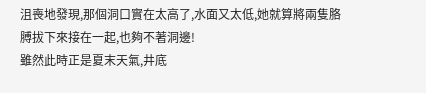沮喪地發現,那個洞口實在太高了,水面又太低,她就算將兩隻胳膊拔下來接在一起,也夠不著洞邊!
雖然此時正是夏末天氣,井底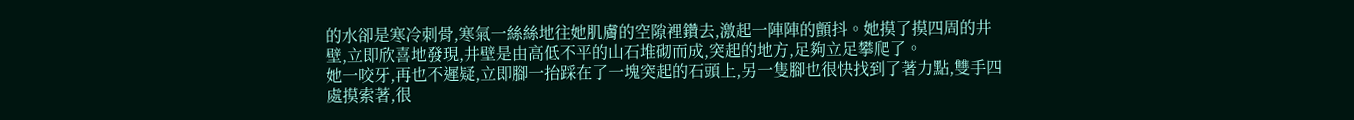的水卻是寒冷刺骨,寒氣一絲絲地往她肌膚的空隙裡鑽去,激起一陣陣的顫抖。她摸了摸四周的井壁,立即欣喜地發現,井壁是由高低不平的山石堆砌而成,突起的地方,足夠立足攀爬了。
她一咬牙,再也不遲疑,立即腳一抬踩在了一塊突起的石頭上,另一隻腳也很快找到了著力點,雙手四處摸索著,很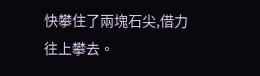快攀住了兩塊石尖,借力往上攀去。